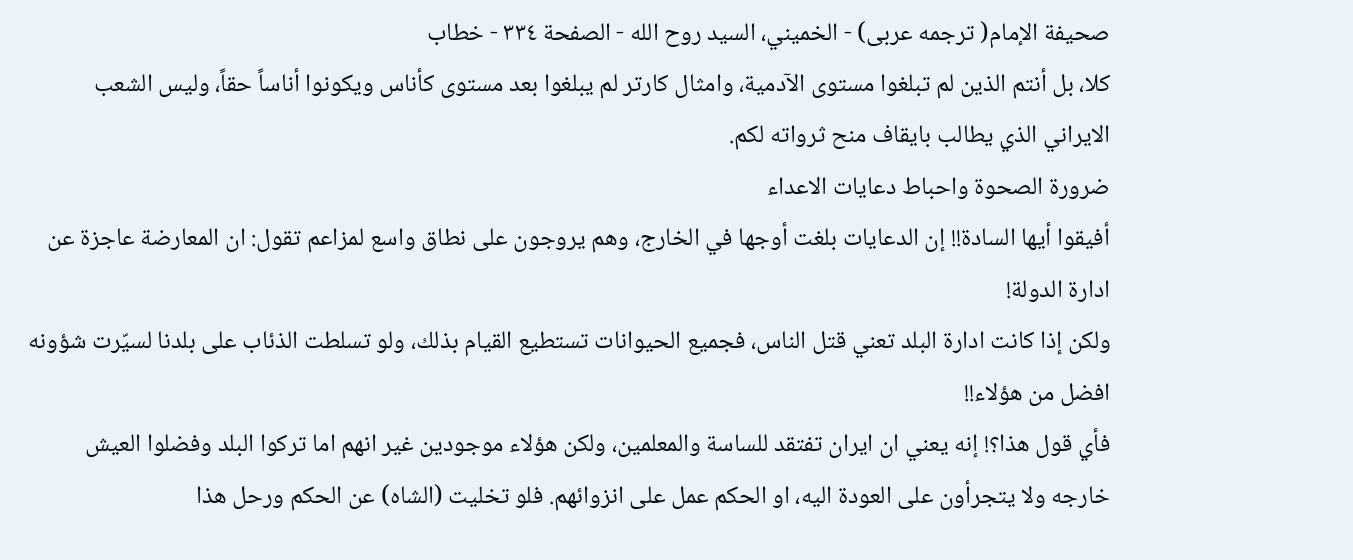صحيفة الإمام( ترجمه عربى) - الخميني، السيد روح الله - الصفحة ٣٣٤ - خطاب
كلا، بل أنتم الذين لم تبلغوا مستوى الآدمية، وامثال كارتر لم يبلغوا بعد مستوى كأناس ويكونوا أناساً حقاً، وليس الشعب الايراني الذي يطالب بايقاف منح ثرواته لكم.
ضرورة الصحوة واحباط دعايات الاعداء
أفيقوا أيها السادة!! إن الدعايات بلغت أوجها في الخارج، وهم يروجون على نطاق واسع لمزاعم تقول: ان المعارضة عاجزة عن ادارة الدولة!
ولكن إذا كانت ادارة البلد تعني قتل الناس، فجميع الحيوانات تستطيع القيام بذلك، ولو تسلطت الذئاب على بلدنا لسيّرت شؤونه افضل من هؤلاء!!
فأي قول هذا؟! إنه يعني ان ايران تفتقد للساسة والمعلمين، ولكن هؤلاء موجودين غير انهم اما تركوا البلد وفضلوا العيش خارجه ولا يتجرأون على العودة اليه، او الحكم عمل على انزوائهم. فلو تخليت (الشاه) عن الحكم ورحل هذا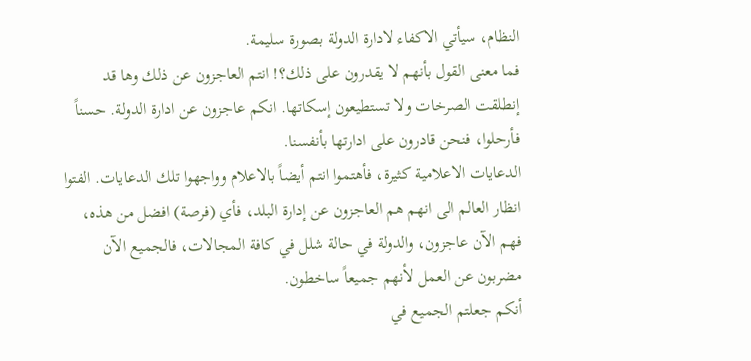النظام، سيأتي الاكفاء لادارة الدولة بصورة سليمة.
فما معنى القول بأنهم لا يقدرون على ذلك؟! انتم العاجزون عن ذلك وها قد إنطلقت الصرخات ولا تستطيعون إسكاتها. انكم عاجزون عن ادارة الدولة. حسناً فأرحلوا، فنحن قادرون على ادارتها بأنفسنا.
الدعايات الاعلامية كثيرة، فأهتموا انتم أيضاً بالاعلام وواجهوا تلك الدعايات. الفتوا انظار العالم الى انهم هم العاجزون عن إدارة البلد، فأي (فرصة) افضل من هذه، فهم الآن عاجزون، والدولة في حالة شلل في كافة المجالات، فالجميع الآن مضربون عن العمل لأنهم جميعاً ساخطون.
أنكم جعلتم الجميع في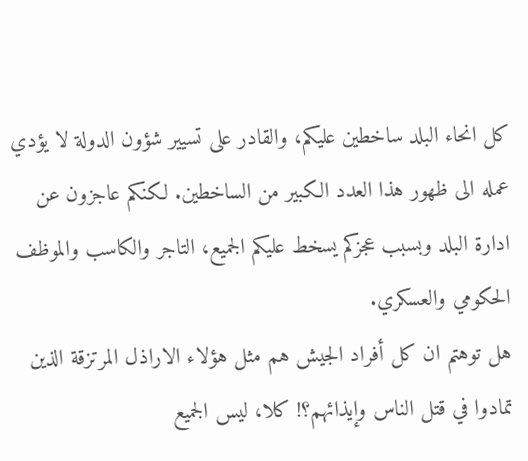كل انحاء البلد ساخطين عليكم، والقادر على تسيير شؤون الدولة لا يؤدي عمله الى ظهور هذا العدد الكبير من الساخطين. لكنكم عاجزون عن ادارة البلد وبسبب عجزكم يسخط عليكم الجميع، التاجر والكاسب والموظف الحكومي والعسكري.
هل توهتم ان كل أفراد الجيش هم مثل هؤلاء الاراذل المرتزقة الذين تمادوا في قتل الناس وإيذائهم؟! كلا، ليس الجميع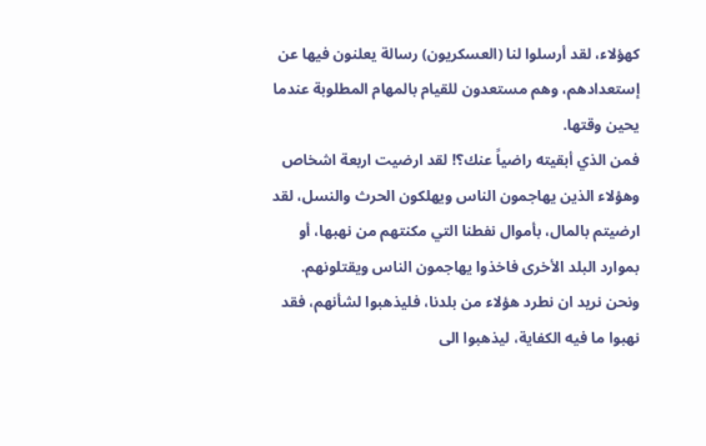كهؤلاء، لقد أرسلوا لنا (العسكريون) رسالة يعلنون فيها عن إستعدادهم، وهم مستعدون للقيام بالمهام المطلوبة عندما يحين وقتها.
فمن الذي أبقيته راضياً عنك؟! لقد ارضيت اربعة اشخاص وهؤلاء الذين يهاجمون الناس ويهلكون الحرث والنسل، لقد ارضيتم بالمال، بأموال نفطنا التي مكنتهم من نهبها، أو بموارد البلد الأخرى فاخذوا يهاجمون الناس ويقتلونهم. ونحن نريد ان نطرد هؤلاء من بلدنا، فليذهبوا لشأنهم، فقد نهبوا ما فيه الكفاية، ليذهبوا الى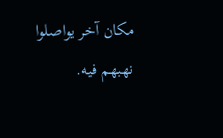مكان آخر يواصلوا نهبهم فيه.